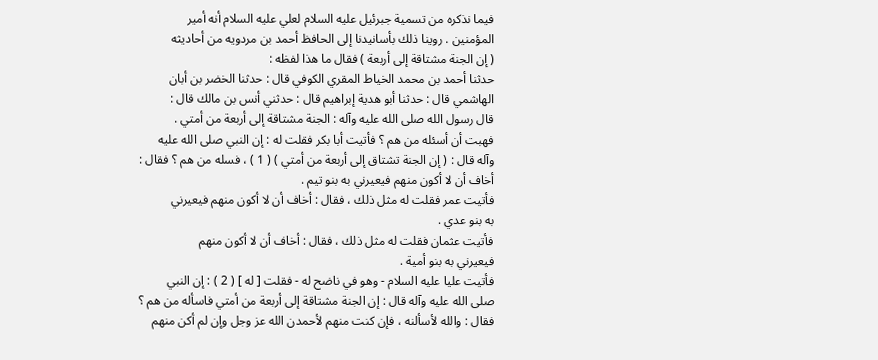فيما نذكره من تسمية جبرئيل عليه السلام لعلي عليه السلام أنه أمير
المؤمنين . روينا ذلك بأسانيدنا إلى الحافظ أحمد بن مردويه من أحاديثه
( إن الجنة مشتاقة إلى أربعة ) فقال ما هذا لفظه :
حدثنا أحمد بن محمد الخياط المقري الكوفي قال : حدثنا الخضر بن أبان
الهاشمي قال : حدثنا أبو هدية إبراهيم قال : حدثني أنس بن مالك قال :
قال رسول الله صلى الله عليه وآله : الجنة مشتاقة إلى أربعة من أمتي .
فهبت أن أسئله من هم ؟ فأتيت أبا بكر فقلت له : إن النبي صلى الله عليه
وآله قال : ( إن الجنة تشتاق إلى أربعة من أمتي ) ( 1 ) ، فسله من هم ؟ فقال :
أخاف أن لا أكون منهم فيعيرني به بنو تيم .
فأتيت عمر فقلت له مثل ذلك ، فقال : أخاف أن لا أكون منهم فيعيرني
به بنو عدي .
فأتيت عثمان فقلت له مثل ذلك ، فقال : أخاف أن لا أكون منهم
فيعيرني به بنو أمية .
فأتيت عليا عليه السلام - وهو في ناضح له - فقلت [ له ] ( 2 ) : إن النبي
صلى الله عليه وآله قال : إن الجنة مشتاقة إلى أربعة من أمتي فاسأله من هم ؟
فقال : والله لأسألنه ، فإن كنت منهم لأحمدن الله عز وجل وإن لم أكن منهم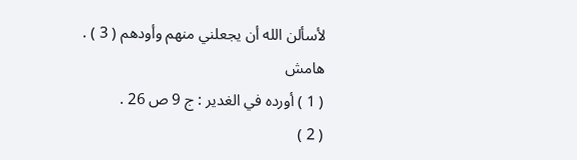لأسألن الله أن يجعلني منهم وأودهم ( 3 ) .
هامش
( 1 ) أورده في الغدير : ج 9 ص 26 .
( 2 )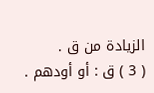الزيادة من ق .
( 3 ) ق : أو أودهم .